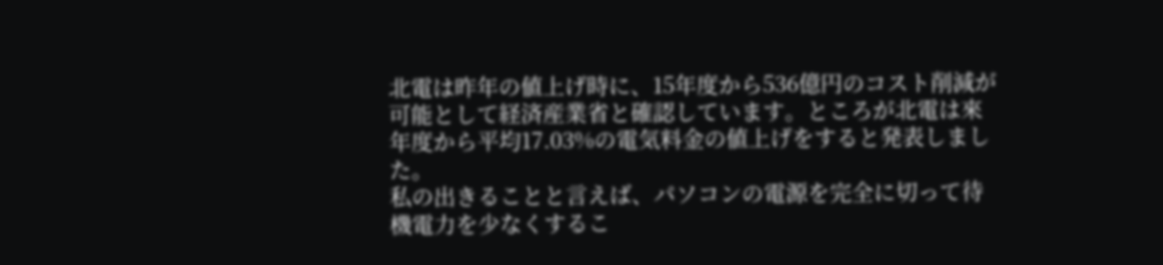北電は昨年の値上げ時に、15年度から536億円のコスト削減が可能として経済産業省と確認しています。ところが北電は來年度から平均17.03%の電気料金の値上げをすると発表しました。
私の出きることと言えば、パソコンの電源を完全に切って待機電力を少なくするこ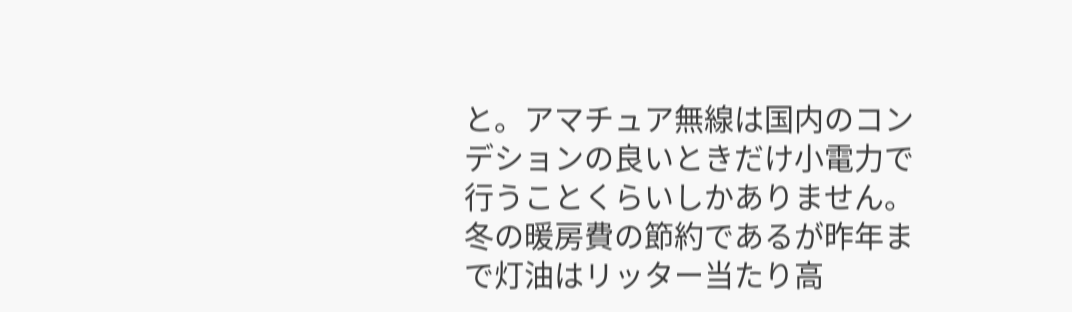と。アマチュア無線は国内のコンデションの良いときだけ小電力で行うことくらいしかありません。冬の暖房費の節約であるが昨年まで灯油はリッター当たり高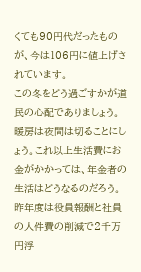くても90円代だったものが、今は106円に値上げされています。
この冬をどう過ごすかが道民の心配でありましょう。暖房は夜間は切ることにしょう。これ以上生活費にお金がかかっては、年金者の生活はどうなるのだろう。
昨年度は役員報酬と社員の人件費の削減で2千万円浮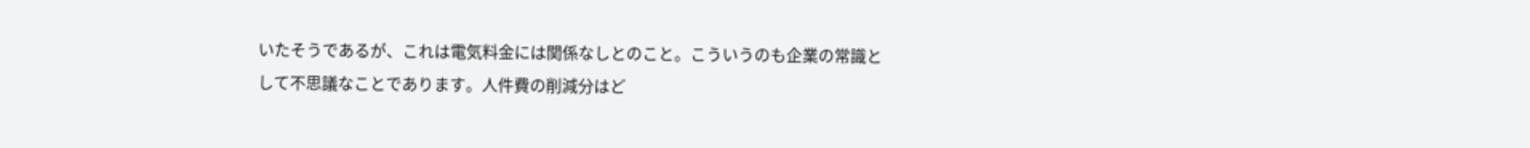いたそうであるが、これは電気料金には関係なしとのこと。こういうのも企業の常識として不思議なことであります。人件費の削減分はど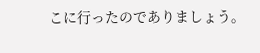こに行ったのでありましょう。